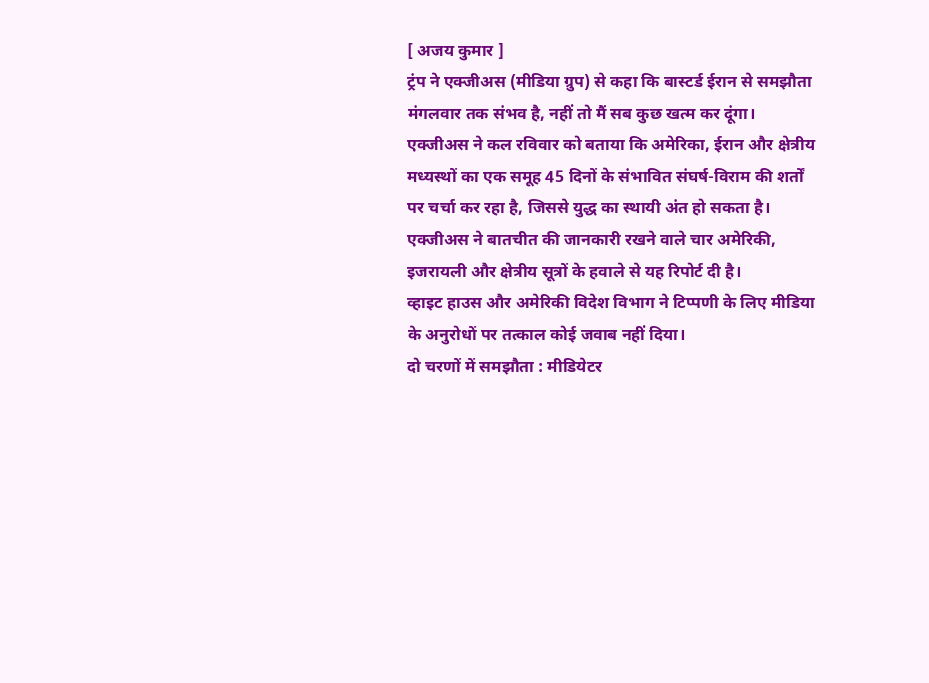[ अजय कुमार ]
ट्रंप ने एक्जीअस (मीडिया ग्रुप) से कहा कि बास्टर्ड ईरान से समझौता मंगलवार तक संभव है, नहीं तो मैं सब कुछ खत्म कर दूंगा।
एक्जीअस ने कल रविवार को बताया कि अमेरिका, ईरान और क्षेत्रीय मध्यस्थों का एक समूह 45 दिनों के संभावित संघर्ष-विराम की शर्तों पर चर्चा कर रहा है, जिससे युद्ध का स्थायी अंत हो सकता है। एक्जीअस ने बातचीत की जानकारी रखने वाले चार अमेरिकी, इजरायली और क्षेत्रीय सूत्रों के हवाले से यह रिपोर्ट दी है।
व्हाइट हाउस और अमेरिकी विदेश विभाग ने टिप्पणी के लिए मीडिया के अनुरोधों पर तत्काल कोई जवाब नहीं दिया।
दो चरणों में समझौता : मीडियेटर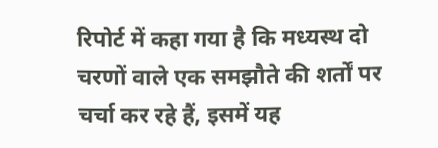रिपोर्ट में कहा गया है कि मध्यस्थ दो चरणों वाले एक समझौते की शर्तों पर चर्चा कर रहे हैं, इसमें यह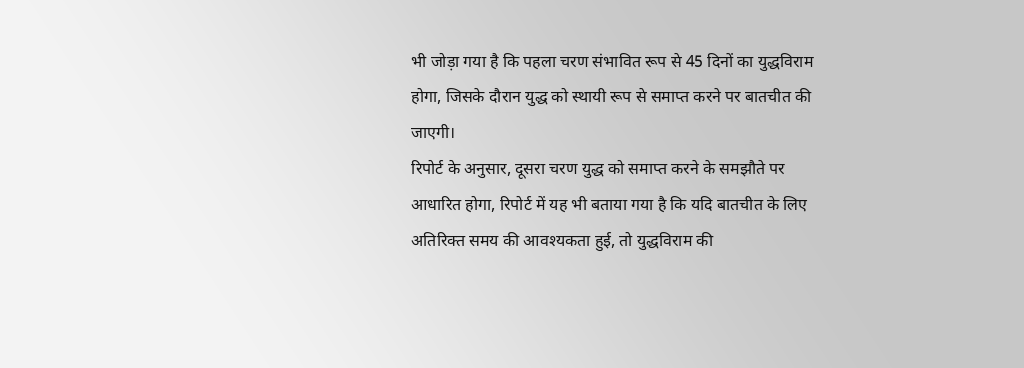भी जोड़ा गया है कि पहला चरण संभावित रूप से 45 दिनों का युद्धविराम होगा, जिसके दौरान युद्ध को स्थायी रूप से समाप्त करने पर बातचीत की जाएगी।
रिपोर्ट के अनुसार, दूसरा चरण युद्ध को समाप्त करने के समझौते पर आधारित होगा, रिपोर्ट में यह भी बताया गया है कि यदि बातचीत के लिए अतिरिक्त समय की आवश्यकता हुई, तो युद्धविराम की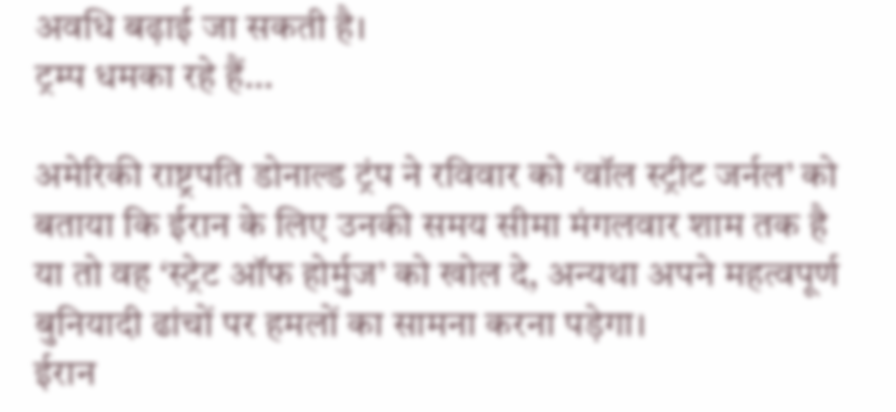अवधि बढ़ाई जा सकती है।
ट्रम्प धमका रहे हैं…

अमेरिकी राष्ट्रपति डोनाल्ड ट्रंप ने रविवार को ‘वॉल स्ट्रीट जर्नल’ को बताया कि ईरान के लिए उनकी समय सीमा मंगलवार शाम तक है या तो वह ‘स्ट्रेट ऑफ होर्मुज’ को खोल दे, अन्यथा अपने महत्वपूर्ण बुनियादी ढांचों पर हमलों का सामना करना पड़ेगा।
ईरान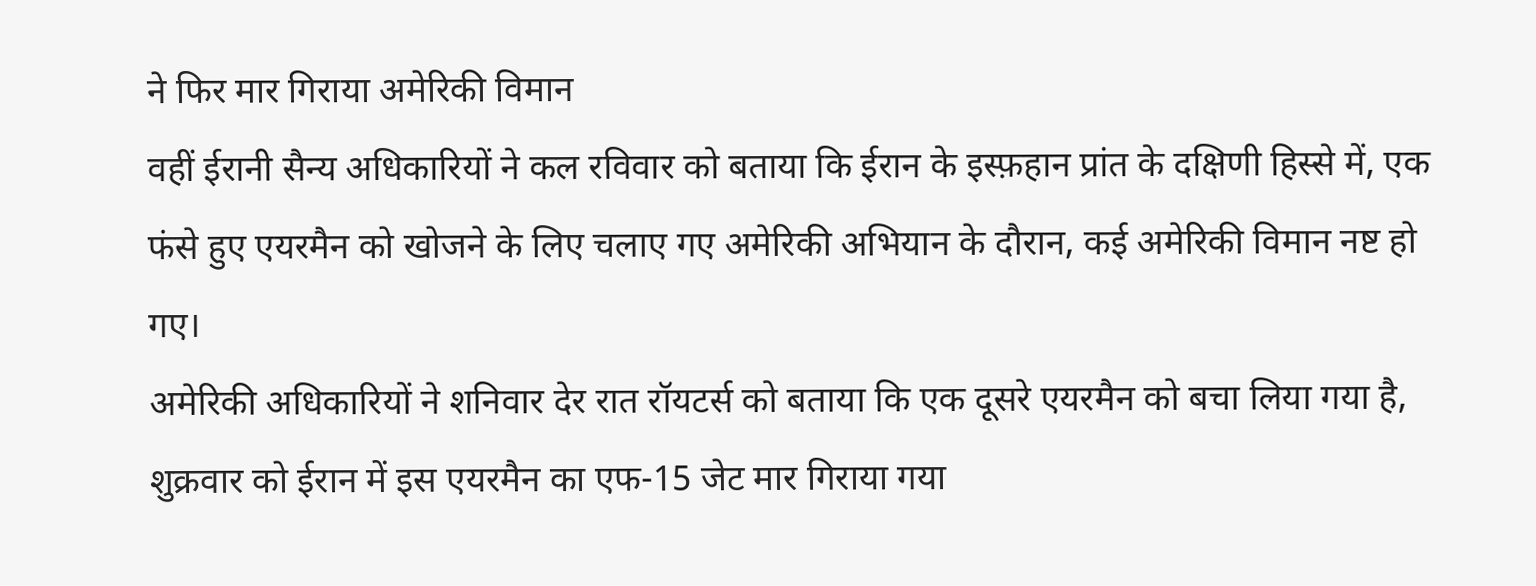ने फिर मार गिराया अमेरिकी विमान
वहीं ईरानी सैन्य अधिकारियों ने कल रविवार को बताया कि ईरान के इस्फ़हान प्रांत के दक्षिणी हिस्से में, एक फंसे हुए एयरमैन को खोजने के लिए चलाए गए अमेरिकी अभियान के दौरान, कई अमेरिकी विमान नष्ट हो गए।
अमेरिकी अधिकारियों ने शनिवार देर रात रॉयटर्स को बताया कि एक दूसरे एयरमैन को बचा लिया गया है, शुक्रवार को ईरान में इस एयरमैन का एफ-15 जेट मार गिराया गया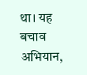था। यह बचाव अभियान,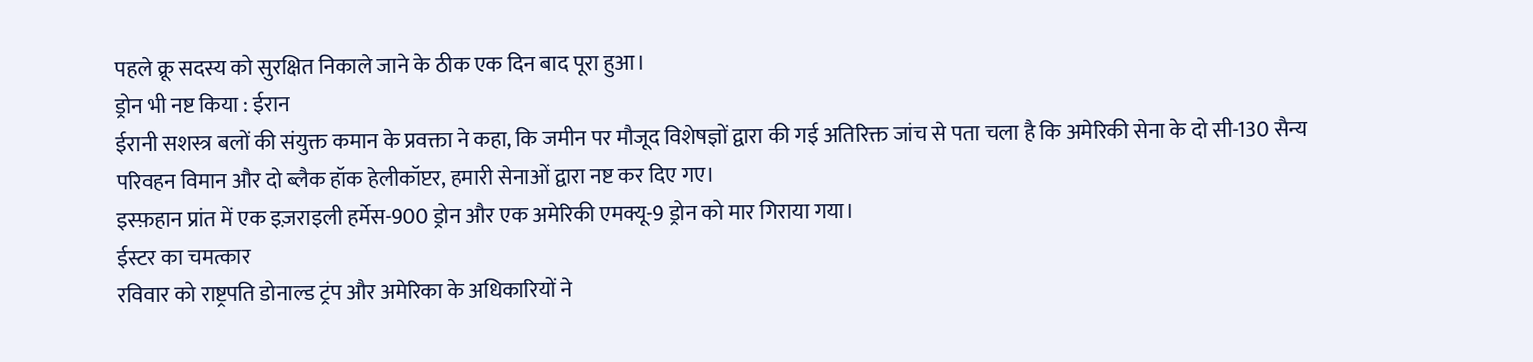पहले क्रू सदस्य को सुरक्षित निकाले जाने के ठीक एक दिन बाद पूरा हुआ।
ड्रोन भी नष्ट किया : ईरान
ईरानी सशस्त्र बलों की संयुक्त कमान के प्रवक्ता ने कहा, कि जमीन पर मौजूद विशेषज्ञों द्वारा की गई अतिरिक्त जांच से पता चला है कि अमेरिकी सेना के दो सी-130 सैन्य परिवहन विमान और दो ब्लैक हॉक हेलीकॉप्टर, हमारी सेनाओं द्वारा नष्ट कर दिए गए।
इस्फ़हान प्रांत में एक इज़राइली हर्मेस-900 ड्रोन और एक अमेरिकी एमक्यू-9 ड्रोन को मार गिराया गया।
ईस्टर का चमत्कार
रविवार को राष्ट्रपति डोनाल्ड ट्रंप और अमेरिका के अधिकारियों ने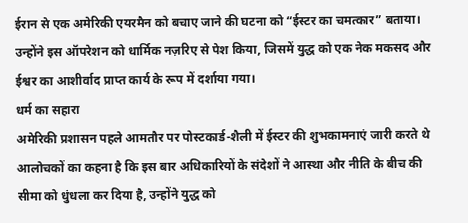ईरान से एक अमेरिकी एयरमैन को बचाए जाने की घटना को “ईस्टर का चमत्कार” बताया। उन्होंने इस ऑपरेशन को धार्मिक नज़रिए से पेश किया, जिसमें युद्ध को एक नेक मकसद और ईश्वर का आशीर्वाद प्राप्त कार्य के रूप में दर्शाया गया।
धर्म का सहारा
अमेरिकी प्रशासन पहले आमतौर पर पोस्टकार्ड-शैली में ईस्टर की शुभकामनाएं जारी करते थे आलोचकों का कहना है कि इस बार अधिकारियों के संदेशों ने आस्था और नीति के बीच की सीमा को धुंधला कर दिया है, उन्होंने युद्ध को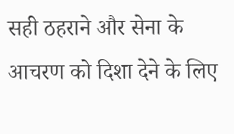सही ठहराने और सेना के आचरण को दिशा देने के लिए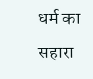धर्म का सहारा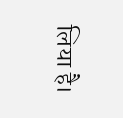लिया है।